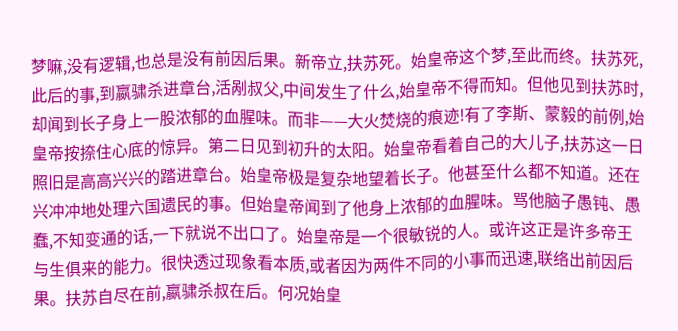梦嘛,没有逻辑,也总是没有前因后果。新帝立,扶苏死。始皇帝这个梦,至此而终。扶苏死,此后的事,到嬴骕杀进章台,活剐叔父,中间发生了什么,始皇帝不得而知。但他见到扶苏时,却闻到长子身上一股浓郁的血腥味。而非——大火焚烧的痕迹!有了李斯、蒙毅的前例,始皇帝按捺住心底的惊异。第二日见到初升的太阳。始皇帝看着自己的大儿子,扶苏这一日照旧是高高兴兴的踏进章台。始皇帝极是复杂地望着长子。他甚至什么都不知道。还在兴冲冲地处理六国遗民的事。但始皇帝闻到了他身上浓郁的血腥味。骂他脑子愚钝、愚蠢,不知变通的话,一下就说不出口了。始皇帝是一个很敏锐的人。或许这正是许多帝王与生俱来的能力。很快透过现象看本质,或者因为两件不同的小事而迅速,联络出前因后果。扶苏自尽在前,嬴骕杀叔在后。何况始皇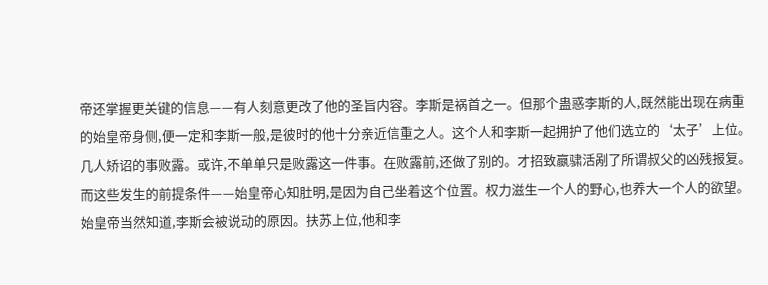帝还掌握更关键的信息——有人刻意更改了他的圣旨内容。李斯是祸首之一。但那个蛊惑李斯的人,既然能出现在病重的始皇帝身侧,便一定和李斯一般,是彼时的他十分亲近信重之人。这个人和李斯一起拥护了他们选立的‘太子’上位。几人矫诏的事败露。或许,不单单只是败露这一件事。在败露前,还做了别的。才招致嬴骕活剐了所谓叔父的凶残报复。而这些发生的前提条件——始皇帝心知肚明,是因为自己坐着这个位置。权力滋生一个人的野心,也养大一个人的欲望。始皇帝当然知道,李斯会被说动的原因。扶苏上位,他和李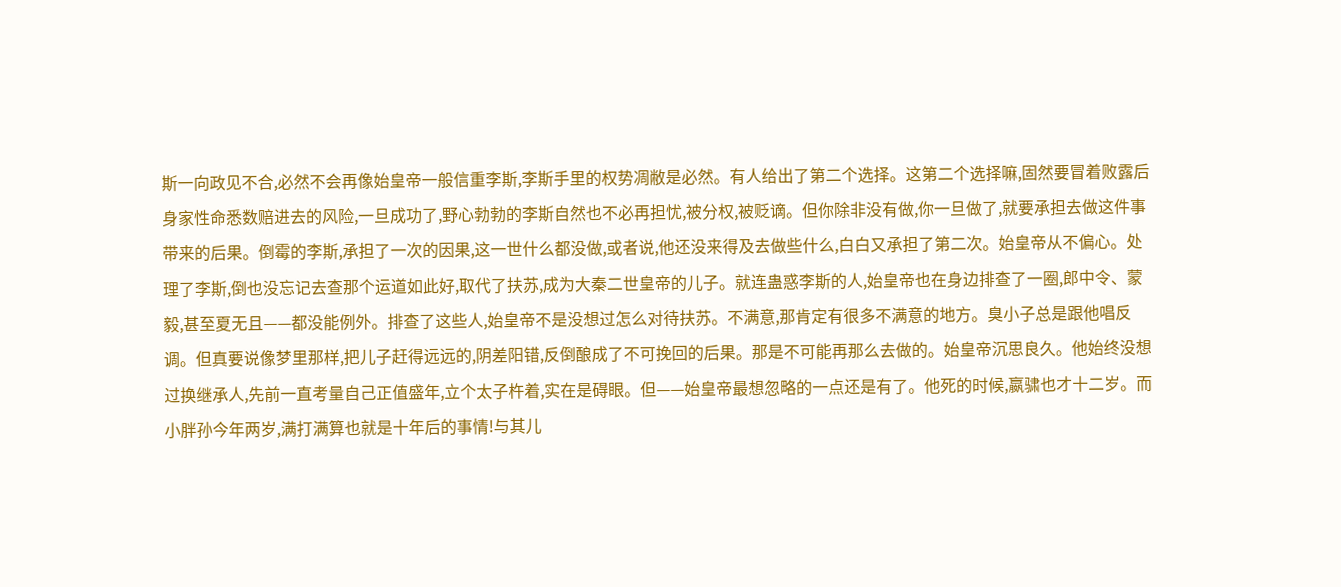斯一向政见不合,必然不会再像始皇帝一般信重李斯,李斯手里的权势凋敝是必然。有人给出了第二个选择。这第二个选择嘛,固然要冒着败露后身家性命悉数赔进去的风险,一旦成功了,野心勃勃的李斯自然也不必再担忧,被分权,被贬谪。但你除非没有做,你一旦做了,就要承担去做这件事带来的后果。倒霉的李斯,承担了一次的因果,这一世什么都没做,或者说,他还没来得及去做些什么,白白又承担了第二次。始皇帝从不偏心。处理了李斯,倒也没忘记去查那个运道如此好,取代了扶苏,成为大秦二世皇帝的儿子。就连蛊惑李斯的人,始皇帝也在身边排查了一圈,郎中令、蒙毅,甚至夏无且——都没能例外。排查了这些人,始皇帝不是没想过怎么对待扶苏。不满意,那肯定有很多不满意的地方。臭小子总是跟他唱反调。但真要说像梦里那样,把儿子赶得远远的,阴差阳错,反倒酿成了不可挽回的后果。那是不可能再那么去做的。始皇帝沉思良久。他始终没想过换继承人,先前一直考量自己正值盛年,立个太子杵着,实在是碍眼。但——始皇帝最想忽略的一点还是有了。他死的时候,嬴骕也才十二岁。而小胖孙今年两岁,满打满算也就是十年后的事情!与其儿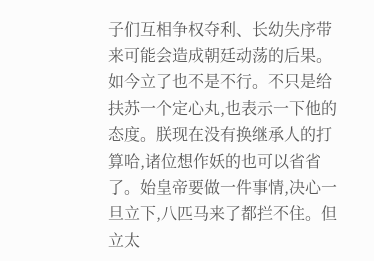子们互相争权夺利、长幼失序带来可能会造成朝廷动荡的后果。如今立了也不是不行。不只是给扶苏一个定心丸,也表示一下他的态度。朕现在没有换继承人的打算哈,诸位想作妖的也可以省省了。始皇帝要做一件事情,决心一旦立下,八匹马来了都拦不住。但立太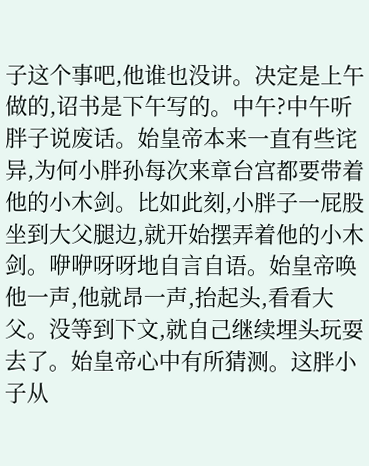子这个事吧,他谁也没讲。决定是上午做的,诏书是下午写的。中午?中午听胖子说废话。始皇帝本来一直有些诧异,为何小胖孙每次来章台宫都要带着他的小木剑。比如此刻,小胖子一屁股坐到大父腿边,就开始摆弄着他的小木剑。咿咿呀呀地自言自语。始皇帝唤他一声,他就昂一声,抬起头,看看大父。没等到下文,就自己继续埋头玩耍去了。始皇帝心中有所猜测。这胖小子从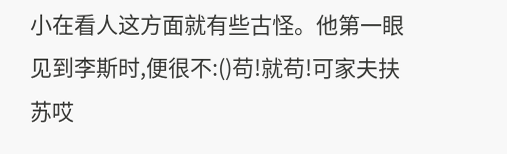小在看人这方面就有些古怪。他第一眼见到李斯时,便很不:()苟!就苟!可家夫扶苏哎